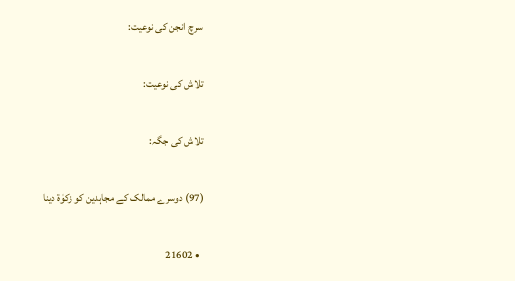سرچ انجن کی نوعیت:

تلاش کی نوعیت:

تلاش کی جگہ:

(97) دوسرے ممالک کے مجاہدین کو زکوٰۃ دینا

  • 21602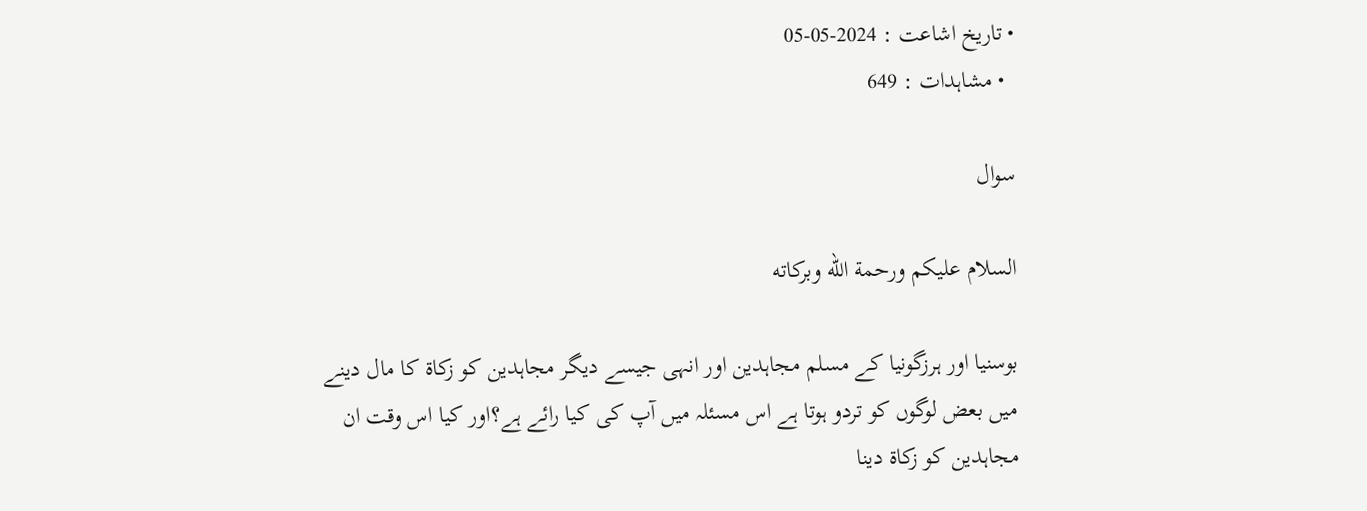• تاریخ اشاعت : 2024-05-05
  • مشاہدات : 649

سوال

السلام عليكم ورحمة الله وبركاته

بوسنیا اور ہرزگونیا کے مسلم مجاہدین اور انہی جیسے دیگر مجاہدین کو زکاۃ کا مال دینے میں بعض لوگوں کو تردو ہوتا ہے اس مسئلہ میں آپ کی کیا رائے ہے؟اور کیا اس وقت ان مجاہدین کو زکاۃ دینا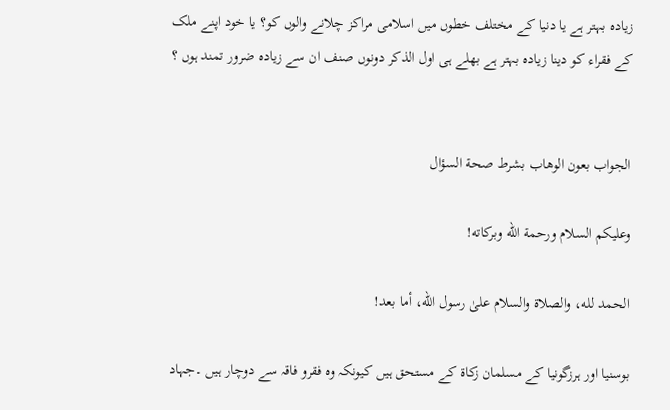زیادہ بہتر ہے یا دنیا کے مختلف خطوں میں اسلامی مراکز چلانے والوں کو؟ یا خود اپنے ملک کے فقراء کو دینا زیادہ بہتر ہے بھلے ہی اول الذکر دونوں صنف ان سے زیادہ ضرور تمند ہوں ؟


الجواب بعون الوهاب بشرط صحة السؤال

وعلیکم السلام ورحمة الله وبرکاته!

الحمد لله، والصلاة والسلام علىٰ رسول الله، أما بعد!

بوسنیا اور ہرزگونیا کے مسلمان زکاۃ کے مستحق ہیں کیونکہ وہ فقرو فاقہ سے دوچار ہیں ۔جہاد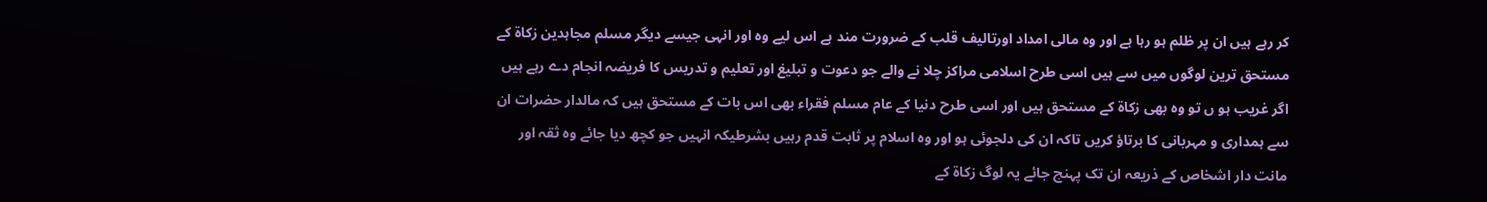کر رہے ہیں ان پر ظلم ہو رہا ہے اور وہ مالی امداد اورتالیف قلب کے ضرورت مند ہے اس لیے وہ اور انہی جیسے دیگر مسلم مجاہدین زکاۃ کے مستحق ترین لوگوں میں سے ہیں اسی طرح اسلامی مراکز چلا نے والے جو دعوت و تبلیغ اور تعلیم و تدریس کا فریضہ انجام دے رہے ہیں اگر غریب ہو ں تو وہ بھی زکاۃ کے مستحق ہیں اور اسی طرح دنیا کے عام مسلم فقراء بھی اس بات کے مستحق ہیں کہ مالدار حضرات ان سے ہمداری و مہربانی کا برتاؤ کریں تاکہ ان کی دلجوئی ہو اور وہ اسلام پر ثابت قدم رہیں بشرطیکہ انہیں جو کچھ دیا جائے وہ ثقہ اور مانت دار اشخاص کے ذریعہ ان تک پہنچ جائے یہ لوگ زکاۃ کے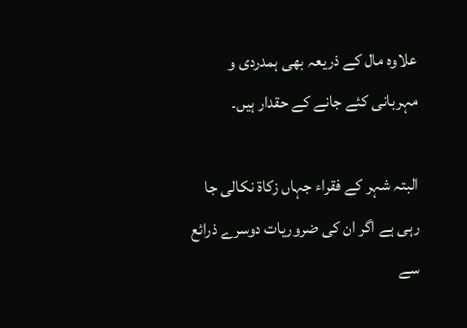علاوہ مال کے ذریعہ بھی ہمدردی و مہربانی کئے جانے کے حقدار ہیں۔

البتہ شہر کے فقراء جہاں زکاۃ نکالی جا رہی ہے اگر ان کی ضروریات دوسرے ذرائع سے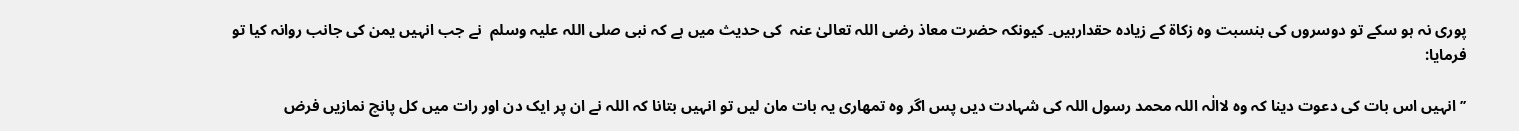پوری نہ ہو سکے تو دوسروں کی بنسبت وہ زکاۃ کے زیادہ حقدارہیں۔ کیونکہ حضرت معاذ رضی اللہ تعالیٰ عنہ  کی حدیث میں ہے کہ نبی صلی اللہ علیہ وسلم  نے جب انہیں یمن کی جانب روانہ کیا تو فرمایا:

’’انہیں اس بات کی دعوت دینا کہ وہ لاالٰہ اللہ محمد رسول اللہ کی شہادت دیں پس اگر وہ تمھاری یہ بات مان لیں تو انہیں بتانا کہ اللہ نے ان پر ایک دن اور رات میں کل پانچ نمازیں فرض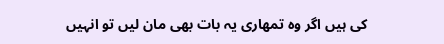کی ہیں اگر وہ تمھاری یہ بات بھی مان لیں تو انہیں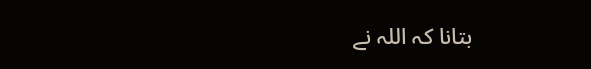بتانا کہ اللہ نے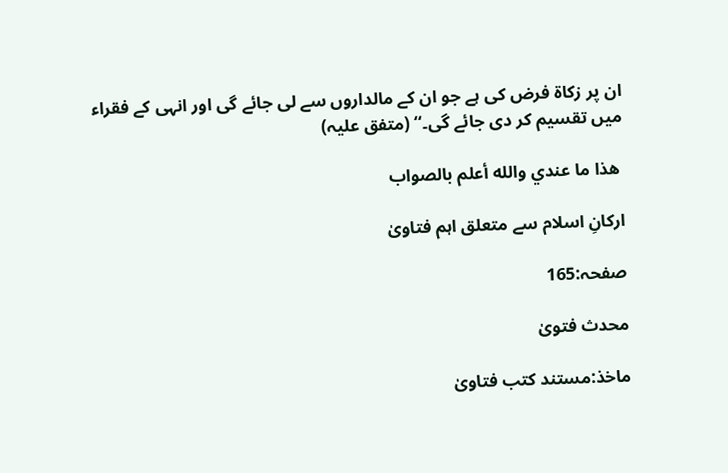ان پر زکاۃ فرض کی ہے جو ان کے مالداروں سے لی جائے گی اور انہی کے فقراء میں تقسیم کر دی جائے گی۔‘‘ (متفق علیہ)

 ھذا ما عندي والله أعلم بالصواب

ارکانِ اسلام سے متعلق اہم فتاویٰ

صفحہ:165

محدث فتویٰ

ماخذ:مستند کتب فتاویٰ